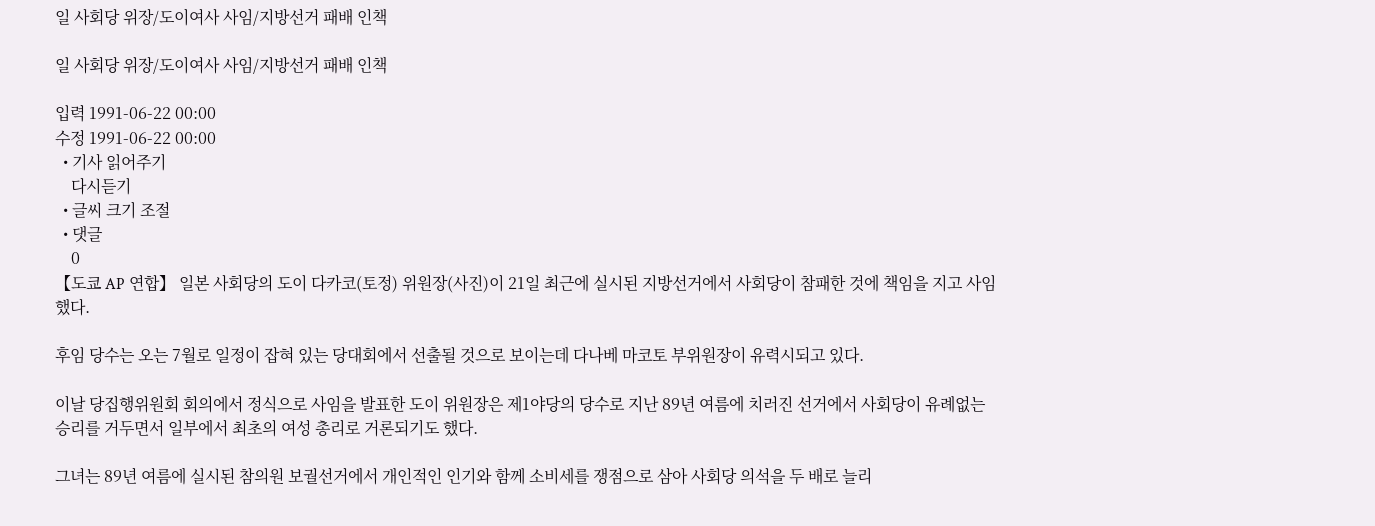일 사회당 위장/도이여사 사임/지방선거 패배 인책

일 사회당 위장/도이여사 사임/지방선거 패배 인책

입력 1991-06-22 00:00
수정 1991-06-22 00:00
  • 기사 읽어주기
    다시듣기
  • 글씨 크기 조절
  • 댓글
    0
【도쿄 AP 연합】 일본 사회당의 도이 다카코(토정) 위원장(사진)이 21일 최근에 실시된 지방선거에서 사회당이 참패한 것에 책임을 지고 사임했다.

후임 당수는 오는 7월로 일정이 잡혀 있는 당대회에서 선출될 것으로 보이는데 다나베 마코토 부위원장이 유력시되고 있다.

이날 당집행위원회 회의에서 정식으로 사임을 발표한 도이 위원장은 제1야당의 당수로 지난 89년 여름에 치러진 선거에서 사회당이 유례없는 승리를 거두면서 일부에서 최초의 여성 총리로 거론되기도 했다.

그녀는 89년 여름에 실시된 참의원 보궐선거에서 개인적인 인기와 함께 소비세를 쟁점으로 삼아 사회당 의석을 두 배로 늘리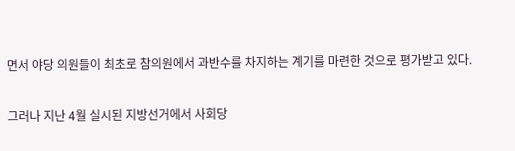면서 야당 의원들이 최초로 참의원에서 과반수를 차지하는 계기를 마련한 것으로 평가받고 있다.

그러나 지난 4월 실시된 지방선거에서 사회당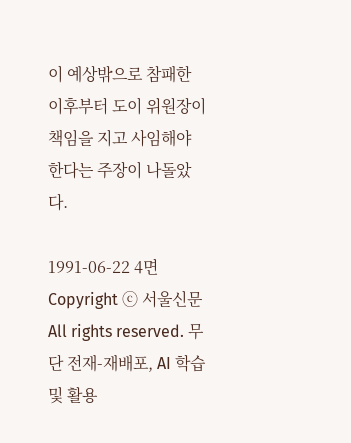이 예상밖으로 참패한 이후부터 도이 위원장이 책임을 지고 사임해야 한다는 주장이 나돌았다.

1991-06-22 4면
Copyright ⓒ 서울신문 All rights reserved. 무단 전재-재배포, AI 학습 및 활용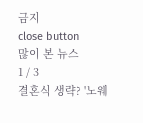금지
close button
많이 본 뉴스
1 / 3
결혼식 생략? '노웨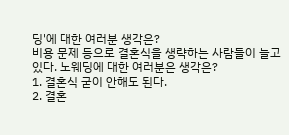딩'에 대한 여러분 생각은?
비용 문제 등으로 결혼식을 생략하는 사람들이 늘고 있다. 노웨딩에 대한 여러분은 생각은?
1. 결혼식 굳이 안해도 된다.
2. 결혼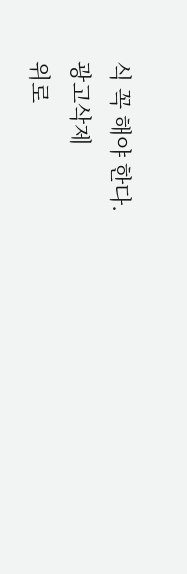식 꼭 해야 한다.
광고삭제
위로